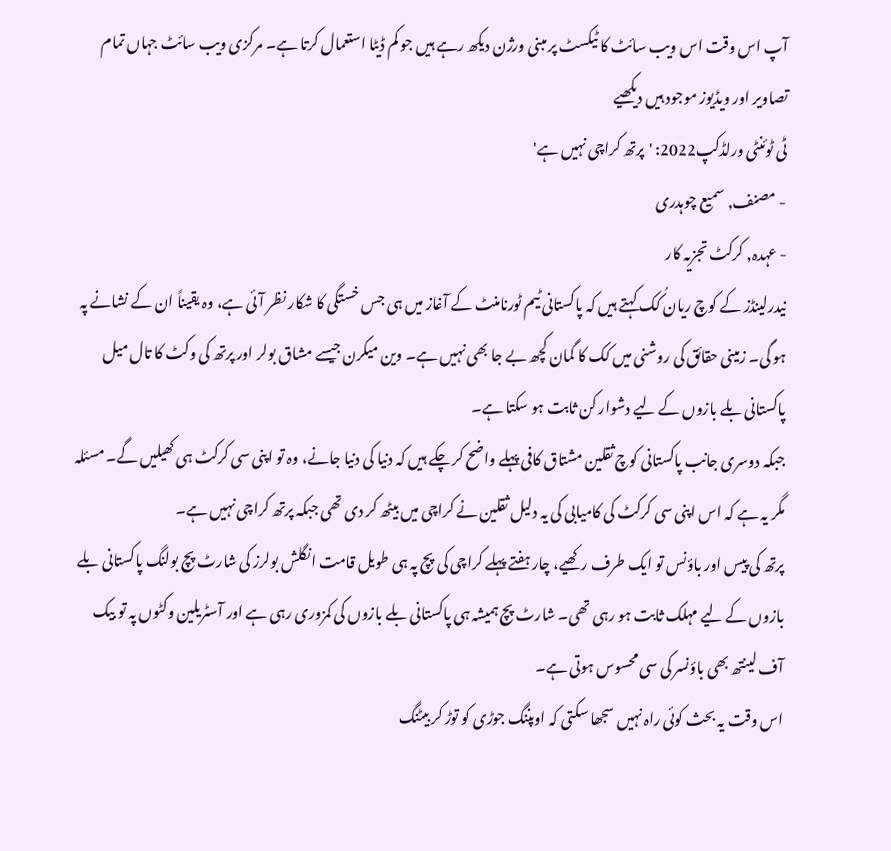آپ اس وقت اس ویب سائٹ کا ٹیکسٹ پر مبنی ورژن دیکھ رہے ہیں جو کم ڈیٹا استعمال کرتا ہے۔ مرکزی ویب سائٹ جہاں تمام تصاویر اور ویڈیوز موجود ہیں دیکھیے
ٹی ٹوئنٹی ورلڈکپ2022: 'پرتھ کراچی نہیں ہے'
- مصنف, سمیع چوہدری
- عہدہ, کرکٹ تجزیہ کار
نیدرلینڈز کے کوچ ریان کُک کہتے ہیں کہ پاکستانی ٹیم ٹورنامنٹ کے آغاز میں ہی جس خستگی کا شکار نظر آئی ہے، وہ یقیناً ان کے نشانے پہ ہو گی۔ زمینی حقائق کی روشنی میں کک کا گمان کچھ بے جا بھی نہیں ہے۔ وین میکرن جیسے مشاق بولر اور پرتھ کی وکٹ کا تال میل پاکستانی بلے بازوں کے لیے دشوار کن ثابت ہو سکتا ہے۔
جبکہ دوسری جانب پاکستانی کوچ ثقلین مشتاق کافی پہلے واضح کر چکے ہیں کہ دنیا کی دنیا جانے، وہ تو اپنی سی کرکٹ ہی کھیلیں گے۔ مسئلہ مگر یہ ہے کہ اس اپنی سی کرکٹ کی کامیابی کی یہ دلیل ثقلین نے کراچی میں بیٹھ کر دی تھی جبکہ پرتھ کراچی نہیں ہے۔
پرتھ کی پیس اور باؤنس تو ایک طرف رکھیے، چار ہفتے پہلے کراچی کی پچ پہ ہی طویل قامت انگلش بولرز کی شارٹ پچ بولنگ پاکستانی بلے بازوں کے لیے مہلک ثابت ہو رہی تھی۔ شارٹ پچ ہمیشہ ہی پاکستانی بلے بازوں کی کمزوری رہی ہے اور آسٹریلین وکٹوں پہ تو بیک آف لینتھ بھی باؤنسر کی سی محسوس ہوتی ہے۔
اس وقت یہ بحث کوئی راہ نہیں سجھا سکتی کہ اوپننگ جوڑی کو توڑ کر بیٹنگ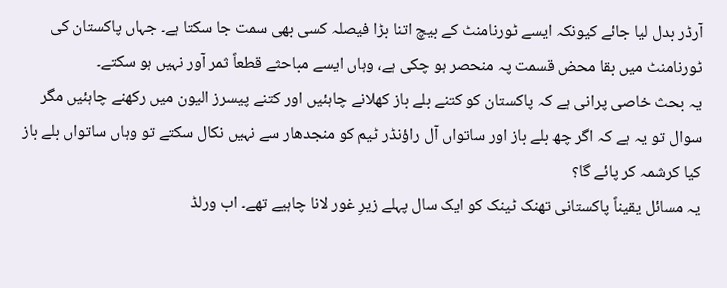آرڈر بدل لیا جائے کیونکہ ایسے ٹورنامنٹ کے بیچ اتنا بڑا فیصلہ کسی بھی سمت جا سکتا ہے۔ جہاں پاکستان کی ٹورنامنٹ میں بقا محض قسمت پہ منحصر ہو چکی ہے، وہاں ایسے مباحثے قطعاً ثمر آور نہیں ہو سکتے۔
یہ بحث خاصی پرانی ہے کہ پاکستان کو کتنے بلے باز کھلانے چاہئیں اور کتنے پیسرز الیون میں رکھنے چاہئیں مگر سوال تو یہ ہے کہ اگر چھ بلے باز اور ساتواں آل راؤنڈر ٹیم کو منجدھار سے نہیں نکال سکتے تو وہاں ساتواں بلے باز کیا کرشمہ کر پائے گا؟
یہ مسائل یقیناً پاکستانی تھنک ٹینک کو ایک سال پہلے زیرِ غور لانا چاہیے تھے۔ اب ورلڈ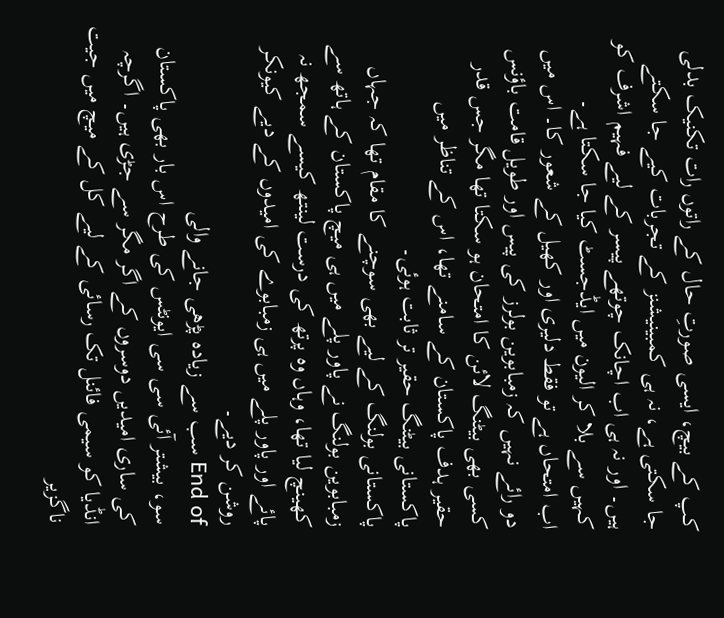کپ کے بیچ، ایسی صورتِ حال کے راتوں رات تکنیک بدلی جا سکتی ہے، نہ ہی کمبینیشنز کے تجربات کیے جا سکتے ہیں۔ اور نہ ہی اب اچانک چوتھے پیسر کے لیے فہیم اشرف کو کہیں سے بلا کر الیون میں ایڈجسٹ کیا جا سکتا ہے۔
اب امتحاں ہے تو فقط دلیری اور کھیل کے شعور کا۔ اس میں دو رائے نہیں کہ زمبابوین بولرز کی پیس اور طویل قامت باؤنس کسی بھی بیٹنگ لائن کا امتحان ہو سکتا تھا مگر جس قدر حقیر ہدف پاکستان کے سامنے تھا، اس کے تناظر میں پاکستانی بیٹنگ حقیر تر ثابت ہوئی۔
پاکستانی بولنگ کے لیے بھی سوچنے کا مقام تھا کہ جہاں زمبابوین بولنگ نے پاور پلے میں ہی میچ پاکستان کے ہاتھ سے کھینچ لیا تھا، وہاں وہ پرتھ کی درست لینتھ کیسے سمجھ نہ پائے اور پاور پلے میں ہی زمبابوے کی امیدوں کے دیے کیونکر روشن کر دیے۔
End of سب سے زیادہ پڑھی جانے والی
سو، بیشتر آئی سی سی ایونٹس کی طرح اس بار بھی پاکستان کی ساری امیدیں دوسروں کے اگر مگر سے جڑی ہیں۔ اگرچہ انڈیا کو سیمی فائنل تک رسائی کے لیے کل کے میچ میں جیت ناگزیر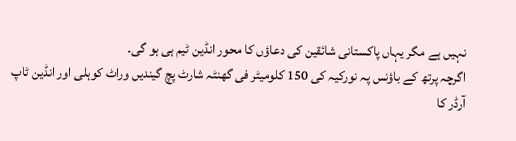نہیں ہے مگر یہاں پاکستانی شائقین کی دعاؤں کا محور انڈین ٹیم ہی ہو گی۔
اگرچہ پرتھ کے باؤنس پہ نورکیہ کی 150 کلومیٹر فی گھنٹہ شارٹ پچ گیندیں وراٹ کوہلی اور انڈین ٹاپ آرڈر کا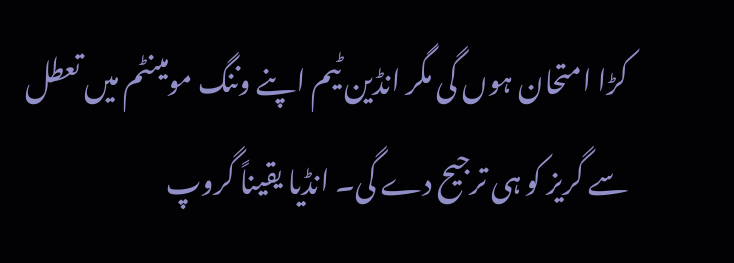کڑا امتحان ہوں گی مگر انڈین ٹیم اپنے وننگ مومینٹم میں تعطل سے گریز کو ہی ترجیح دے گی۔ انڈیا یقیناً گروپ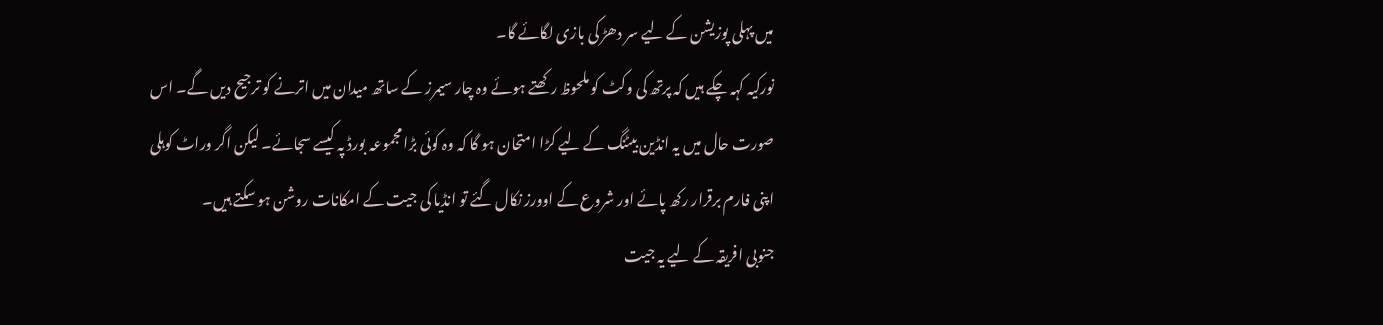میں پہلی پوزیشن کے لیے سر دھڑ کی بازی لگائے گا۔
نورکیہ کہہ چکے ہیں کہ پرتھ کی وکٹ کو ملحوظ رکھتے ہوئے وہ چار سیمرز کے ساتھ میدان میں اترنے کو ترجیح دیں گے۔ اس صورت حال میں یہ انڈین بیٹنگ کے لیے کڑا امتحان ہو گا کہ وہ کوئی بڑا مجموعہ بورڈ پہ کیسے سجائے۔ لیکن اگر وراٹ کوہلی اپنی فارم برقرار رکھ پائے اور شروع کے اوورز نکال گئے تو انڈیا کی جیت کے امکانات روشن ہو سکتے ہیں۔
جنوبی افریقہ کے لیے یہ جیت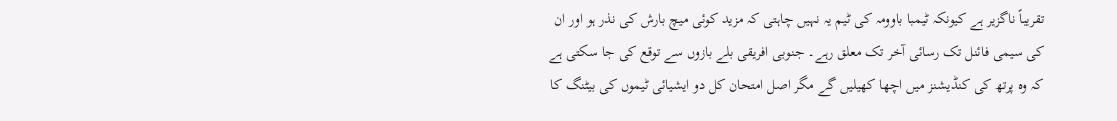تقریباً ناگزیر ہے کیونکہ ٹیمبا باوومہ کی ٹیم یہ نہیں چاہتی کہ مزید کوئی میچ بارش کی نذر ہو اور ان کی سیمی فائنل تک رسائی آخر تک معلق رہے۔ جنوبی افریقی بلے بازوں سے توقع کی جا سکتی ہے کہ وہ پرتھ کی کنڈیشنز میں اچھا کھیلیں گے مگر اصل امتحان کل دو ایشیائی ٹیموں کی بیٹنگ کا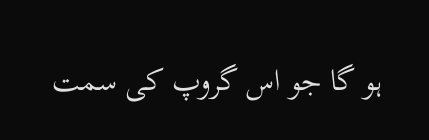ہو گا جو اس گروپ کی سمت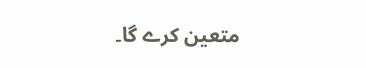متعین کرے گا۔